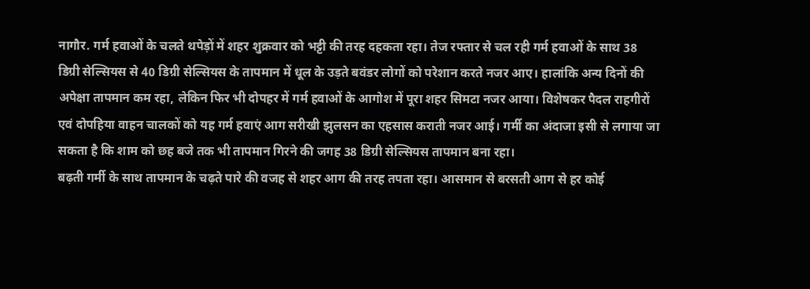नागौर. गर्म हवाओं के चलते थपेड़ों में शहर शुक्रवार को भट्टी की तरह दहकता रहा। तेज रफ्तार से चल रही गर्म हवाओं के साथ 38 डिग्री सेल्सियस से 40 डिग्री सेल्सियस के तापमान में धूल के उड़ते बवंडर लोगों को परेशान करते नजर आए। हालांकि अन्य दिनों की अपेक्षा तापमान कम रहा, लेकिन फिर भी दोपहर में गर्म हवाओं के आगोश में पूरा शहर सिमटा नजर आया। विशेषकर पैदल राहगीरों एवं दोपहिया वाहन चालकों को यह गर्म हवाएं आग सरीखी झुलसन का एहसास कराती नजर आई। गर्मी का अंदाजा इसी से लगाया जा सकता है कि शाम को छह बजे तक भी तापमान गिरने की जगह 38 डिग्री सेल्सियस तापमान बना रहा।
बढ़ती गर्मी के साथ तापमान के चढ़ते पारे की वजह से शहर आग की तरह तपता रहा। आसमान से बरसती आग से हर कोई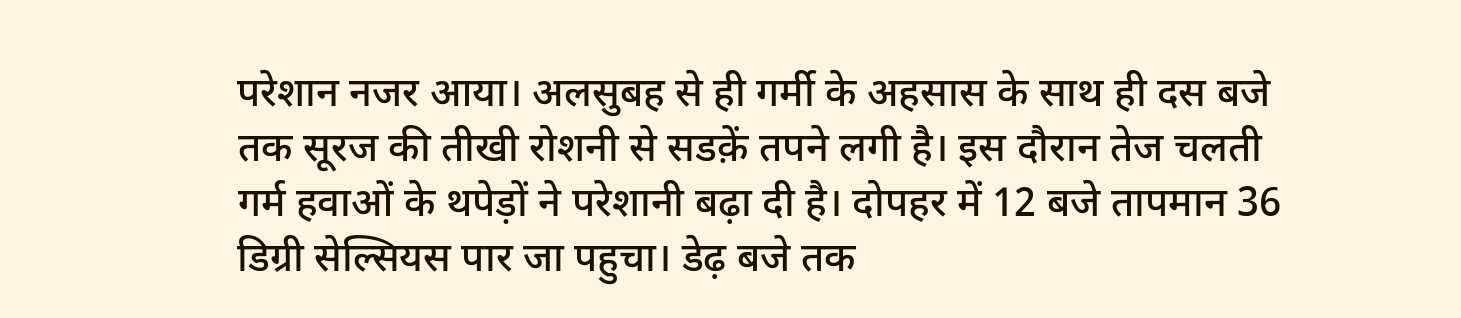परेशान नजर आया। अलसुबह से ही गर्मी के अहसास के साथ ही दस बजे तक सूरज की तीखी रोशनी से सडक़ें तपने लगी है। इस दौरान तेज चलती गर्म हवाओं के थपेड़ों ने परेशानी बढ़ा दी है। दोपहर में 12 बजे तापमान 36 डिग्री सेल्सियस पार जा पहुचा। डेढ़ बजे तक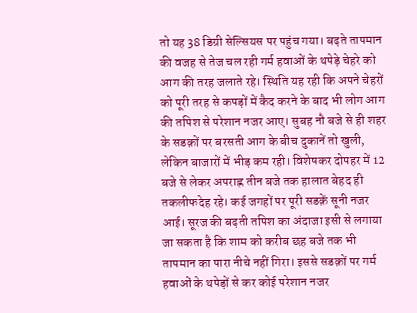तो यह 38 डिग्री सेल्सियस पर पहुंच गया। बढ़ते तापमान की वजह से तेज चल रही गर्म हवाओं के थपेड़े चेहरे को आग की तरह जलाते रहे। स्थिति यह रही कि अपने चेहरों को पूरी तरह से कपड़ों में कैद करने के बाद भी लोग आग की तपिश से परेशान नजर आए। सुबह नौ बजे से ही शहर के सडक़ों पर बरसती आग के बीच दुकानें तो खुली, लेकिन बाजारों में भीड़ कम रही। विशेषकर दोपहर में 12 बजे से लेकर अपराह्न तीन बजे तक हालात बेहद ही तकलीफदेह रहे। कई जगहों पर पूरी सडक़ें सूनी नजर आई। सूरज की बढ़ती तपिश का अंदाजा इसी से लगाया जा सकता है कि शाम को करीब छह बजे तक भी तापमान का पारा नीचे नहीं गिरा। इससे सडक़ों पर गर्म हवाओं के थपेड़ों से कर कोई परेशान नजर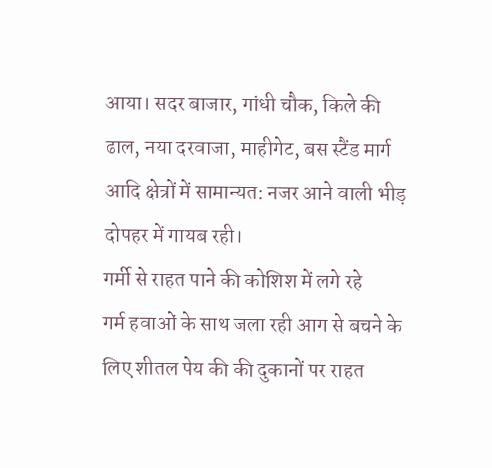आया। सदर बाजार, गांधी चौक, किले की ढाल, नया दरवाजा, माहीगेट, बस स्टैंड मार्ग आदि क्षेत्रों में सामान्यत: नजर आने वाली भीड़ दोपहर में गायब रही।
गर्मी से राहत पाने की कोशिश में लगे रहे
गर्म हवाओं के साथ जला रही आग से बचने के लिए शीतल पेय की की दुकानों पर राहत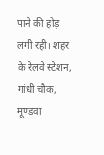पाने की होड़ लगी रही। शहर के रेलवे स्टेशन, गांधी चौक, मूण्डवा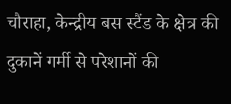चौराहा, केन्द्रीय बस स्टैंड के क्षेत्र की दुकानें गर्मी से परेशानों की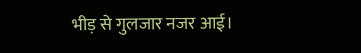भीड़ से गुलजार नजर आई।